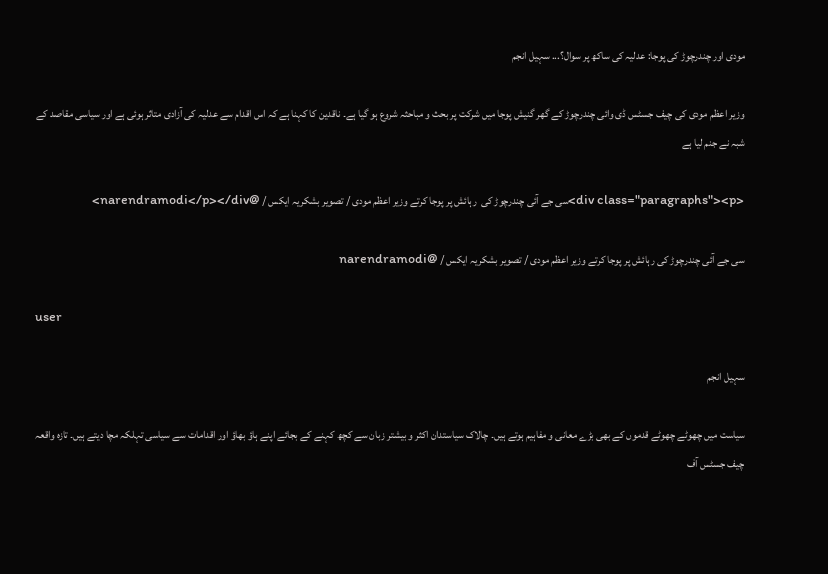مودی اور چندرچوڑ کی پوجا: عدلیہ کی ساکھ پر سوال؟... سہیل انجم

وزیر اعظم مودی کی چیف جسٹس ڈی وائی چندرچوڑ کے گھر گنیش پوجا میں شرکت پر بحث و مباحثہ شروع ہو گیا ہے۔ ناقدین کا کہنا ہے کہ اس اقدام سے عدلیہ کی آزادی متاثر ہوئی ہے اور سیاسی مقاصد کے شبہ نے جنم لیا ہے

<div class="paragraphs"><p>سی جے آئی چندرچوڑ کی  رہائش پر پوجا کرتے وزیر اعظم مودی / تصویر بشکریہ ایکس / @narendramodi</p></div>

سی جے آئی چندرچوڑ کی رہائش پر پوجا کرتے وزیر اعظم مودی / تصویر بشکریہ ایکس / @narendramodi

user

سہیل انجم

سیاست میں چھوٹے چھوٹے قدموں کے بھی بڑے معانی و مفاہیم ہوتے ہیں۔ چالاک سیاستدان اکثر و بیشتر زبان سے کچھ کہنے کے بجائے اپنے ہاؤ بھاؤ اور اقدامات سے سیاسی تہلکہ مچا دیتے ہیں۔ تازہ واقعہ چیف جسٹس آف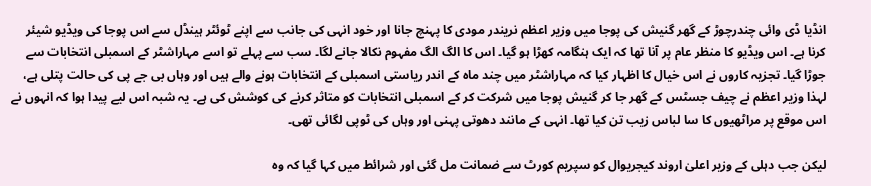انڈیا ڈی وائی چندرچوڑ کے گھر گنیش کی پوجا میں وزیر اعظم نریندر مودی کا پہنچ جانا اور خود انہی کی جانب سے اپنے ٹوئٹر ہینڈل سے اس پوجا کی ویڈیو شیئر کرنا ہے۔ اس ویڈیو کا منظر عام پر آنا تھا کہ ایک ہنگامہ کھڑا ہو گیا۔ اس کا الگ الگ مفہوم نکالا جانے لگا۔ سب سے پہلے تو اسے مہاراشٹر کے اسمبلی انتخابات سے جوڑا گیا۔ تجزیہ کاروں نے اس خیال کا اظہار کیا کہ مہاراشٹر میں چند ماہ کے اندر ریاستی اسمبلی کے انتخابات ہونے والے ہیں اور وہاں بی جے پی کی حالت پتلی ہے، لہذا وزیر اعظم نے چیف جسٹس کے گھر جا کر گنیش پوجا میں شرکت کر کے اسمبلی انتخابات کو متاثر کرنے کی کوشش کی ہے۔ یہ شبہ اس لیے پیدا ہوا کہ انہوں نے اس موقع پر مراٹھیوں کا سا لباس زیب تن کیا تھا۔ انہی کے مانند دھوتی پہنی اور وہاں کی ٹوپی لگائی تھی۔

لیکن جب دہلی کے وزیر اعلیٰ اروند کیجریوال کو سپریم کورٹ سے ضمانت مل گئی اور شرائط میں کہا گیا کہ وہ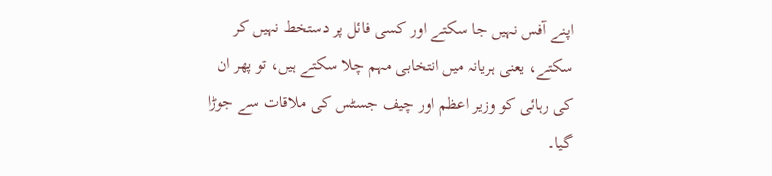اپنے آفس نہیں جا سکتے اور کسی فائل پر دستخط نہیں کر سکتے، یعنی ہریانہ میں انتخابی مہم چلا سکتے ہیں، تو پھر ان کی رہائی کو وزیر اعظم اور چیف جسٹس کی ملاقات سے جوڑا گیا۔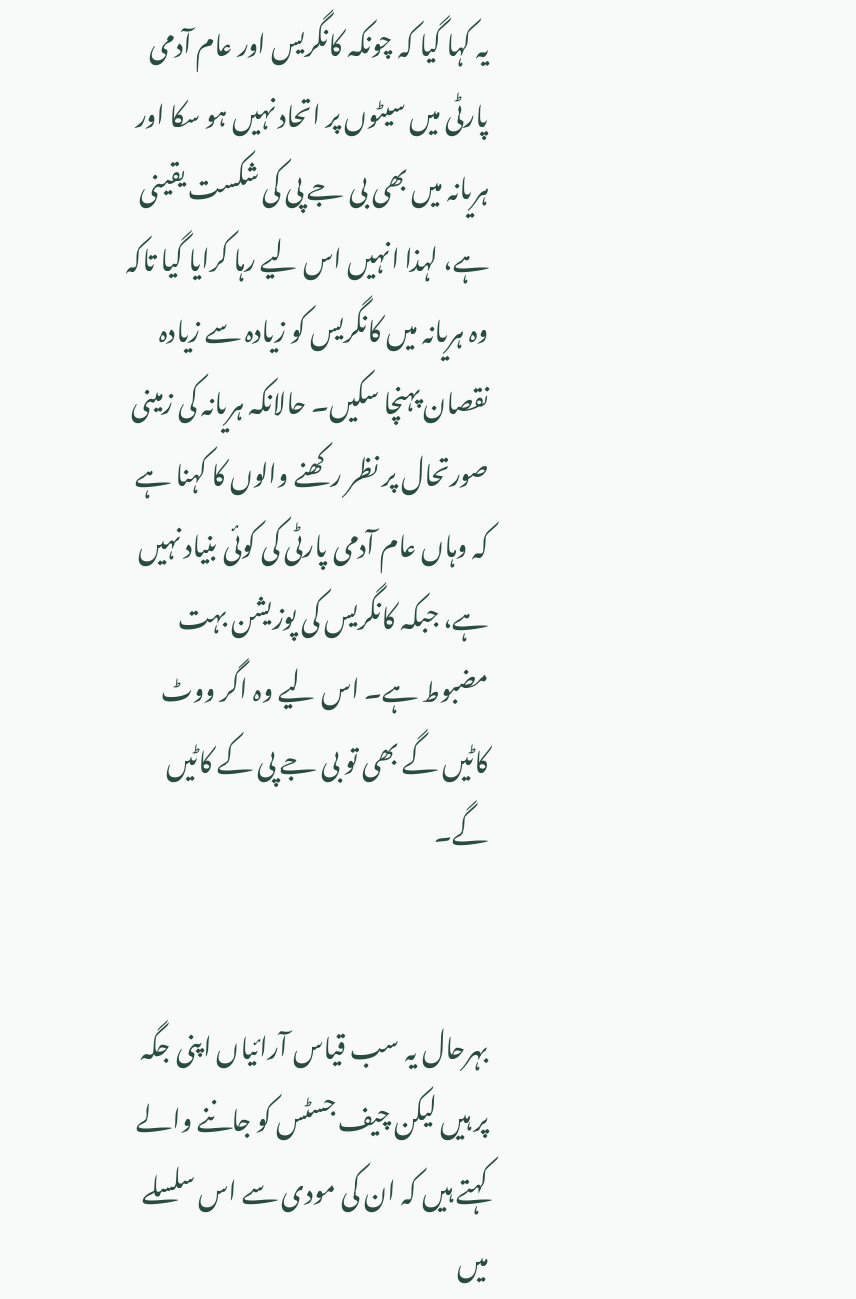یہ کہا گیا کہ چونکہ کانگریس اور عام آدمی پارٹی میں سیٹوں پر اتحاد نہیں ہو سکا اور ہریانہ میں بھی بی جے پی کی شکست یقینی ہے، لہذا انہیں اس لیے رہا کرایا گیا تاکہ وہ ہریانہ میں کانگریس کو زیادہ سے زیادہ نقصان پہنچا سکیں۔ حالانکہ ہریانہ کی زمینی صورتحال پر نظر رکھنے والوں کا کہنا ہے کہ وہاں عام آدمی پارٹی کی کوئی بنیاد نہیں ہے، جبکہ کانگریس کی پوزیشن بہت مضبوط ہے۔ اس لیے وہ اگر ووٹ کاٹیں گے بھی تو بی جے پی کے کاٹیں گے۔


بہرحال یہ سب قیاس آرائیاں اپنی جگہ پر ہیں لیکن چیف جسٹس کو جاننے والے کہتے ہیں کہ ان کی مودی سے اس سلسلے میں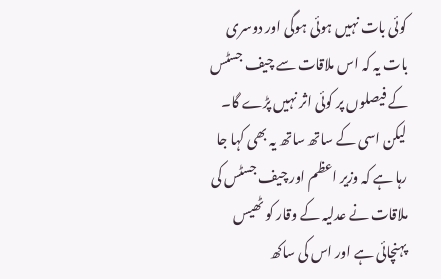کوئی بات نہیں ہوئی ہوگی اور دوسری بات یہ کہ اس ملاقات سے چیف جسٹس کے فیصلوں پر کوئی اثر نہیں پڑے گا۔ لیکن اسی کے ساتھ ساتھ یہ بھی کہا جا رہا ہے کہ وزیر اعظم اور چیف جسٹس کی ملاقات نے عدلیہ کے وقار کو ٹھیس پہنچائی ہے اور اس کی ساکھ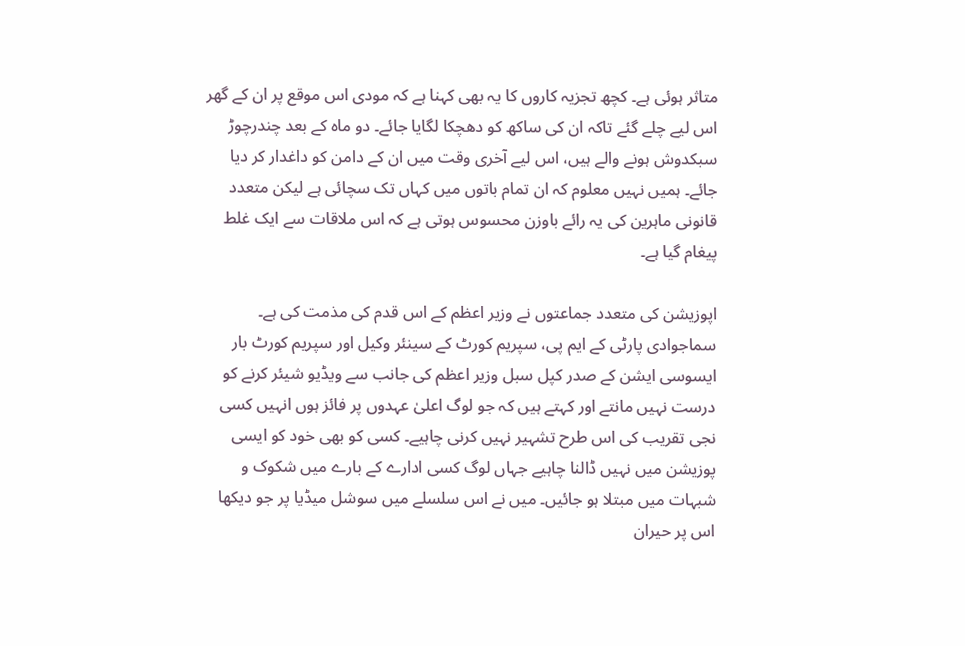متاثر ہوئی ہے۔ کچھ تجزیہ کاروں کا یہ بھی کہنا ہے کہ مودی اس موقع پر ان کے گھر اس لیے چلے گئے تاکہ ان کی ساکھ کو دھچکا لگایا جائے۔ دو ماہ کے بعد چندرچوڑ سبکدوش ہونے والے ہیں، اس لیے آخری وقت میں ان کے دامن کو داغدار کر دیا جائے۔ ہمیں نہیں معلوم کہ ان تمام باتوں میں کہاں تک سچائی ہے لیکن متعدد قانونی ماہرین کی یہ رائے باوزن محسوس ہوتی ہے کہ اس ملاقات سے ایک غلط پیغام گیا ہے۔

اپوزیشن کی متعدد جماعتوں نے وزیر اعظم کے اس قدم کی مذمت کی ہے۔ سماجوادی پارٹی کے ایم پی، سپریم کورٹ کے سینئر وکیل اور سپریم کورٹ بار ایسوسی ایشن کے صدر کپل سبل وزیر اعظم کی جانب سے ویڈیو شیئر کرنے کو درست نہیں مانتے اور کہتے ہیں کہ جو لوگ اعلیٰ عہدوں پر فائز ہوں انہیں کسی نجی تقریب کی اس طرح تشہیر نہیں کرنی چاہیے۔ کسی کو بھی خود کو ایسی پوزیشن میں نہیں ڈالنا چاہیے جہاں لوگ کسی ادارے کے بارے میں شکوک و شبہات میں مبتلا ہو جائیں۔ میں نے اس سلسلے میں سوشل میڈیا پر جو دیکھا اس پر حیران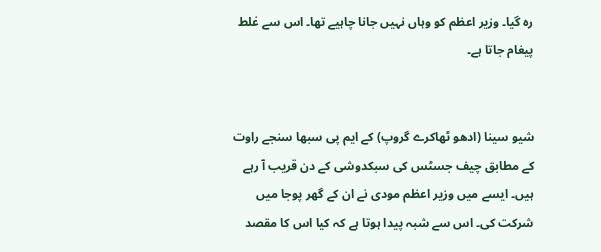رہ گیا۔ وزیر اعظم کو وہاں نہیں جانا چاہیے تھا۔ اس سے غلط پیغام جاتا ہے۔


شیو سینا (ادھو ٹھاکرے گروپ) کے ایم پی سبھا سنجے راوت کے مطابق چیف جسٹس کی سبکدوشی کے دن قریب آ رہے ہیں۔ ایسے میں وزیر اعظم مودی نے ان کے گھر پوجا میں شرکت کی۔ اس سے شبہ پیدا ہوتا ہے کہ کیا اس کا مقصد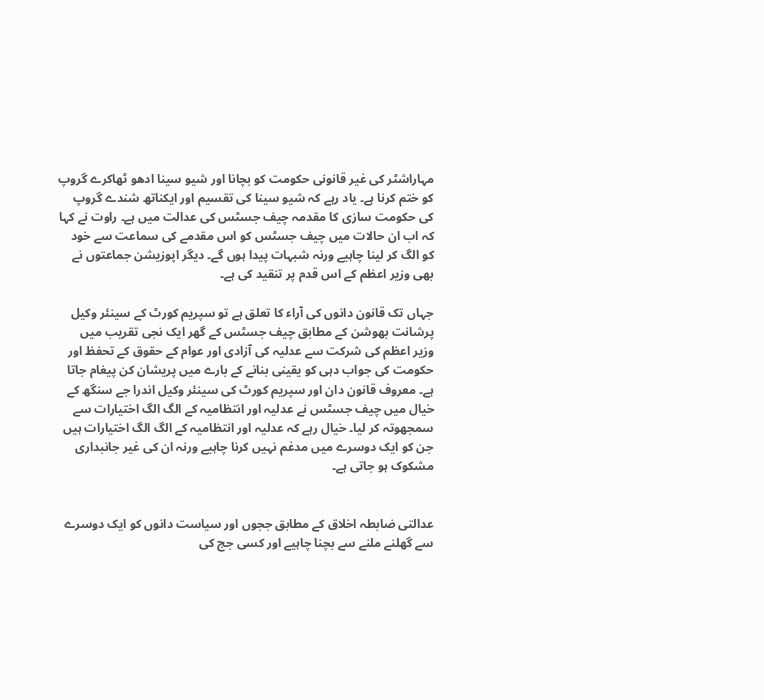مہاراشٹر کی غیر قانونی حکومت کو بچانا اور شیو سینا ادھو ٹھاکرے گروپ کو ختم کرنا ہے۔ یاد رہے کہ شیو سینا کی تقسیم اور ایکناتھ شندے گروپ کی حکومت سازی کا مقدمہ چیف جسٹس کی عدالت میں ہے۔ راوت نے کہا کہ اب ان حالات میں چیف جسٹس کو اس مقدمے کی سماعت سے خود کو الگ کر لینا چاہیے ورنہ شبہات پیدا ہوں گے۔ دیگر اپوزیشن جماعتوں نے بھی وزیر اعظم کے اس قدم پر تنقید کی ہے۔

جہاں تک قانون دانوں کی آراء کا تعلق ہے تو سپریم کورٹ کے سینئر وکیل پرشانت بھوشن کے مطابق چیف جسٹس کے گھر ایک نجی تقریب میں وزیر اعظم کی شرکت سے عدلیہ کی آزادی اور عوام کے حقوق کے تحفظ اور حکومت کی جواب دہی کو یقینی بنانے کے بارے میں پریشان کن پیغام جاتا ہے۔ معروف قانون دان اور سپریم کورٹ کی سینئر وکیل اندرا جے سنگھ کے خیال میں چیف جسٹس نے عدلیہ اور انتظامیہ کے الگ الگ اختیارات سے سمجھوتہ کر لیا۔ خیال رہے کہ عدلیہ اور انتظامیہ کے الگ الگ اختیارات ہیں جن کو ایک دوسرے میں مدغم نہیں کرنا چاہیے ورنہ ان کی غیر جانبداری مشکوک ہو جاتی ہے۔


عدالتی ضابطہ اخلاق کے مطابق ججوں اور سیاست دانوں کو ایک دوسرے سے گھلنے ملنے سے بچنا چاہیے اور کسی جج کی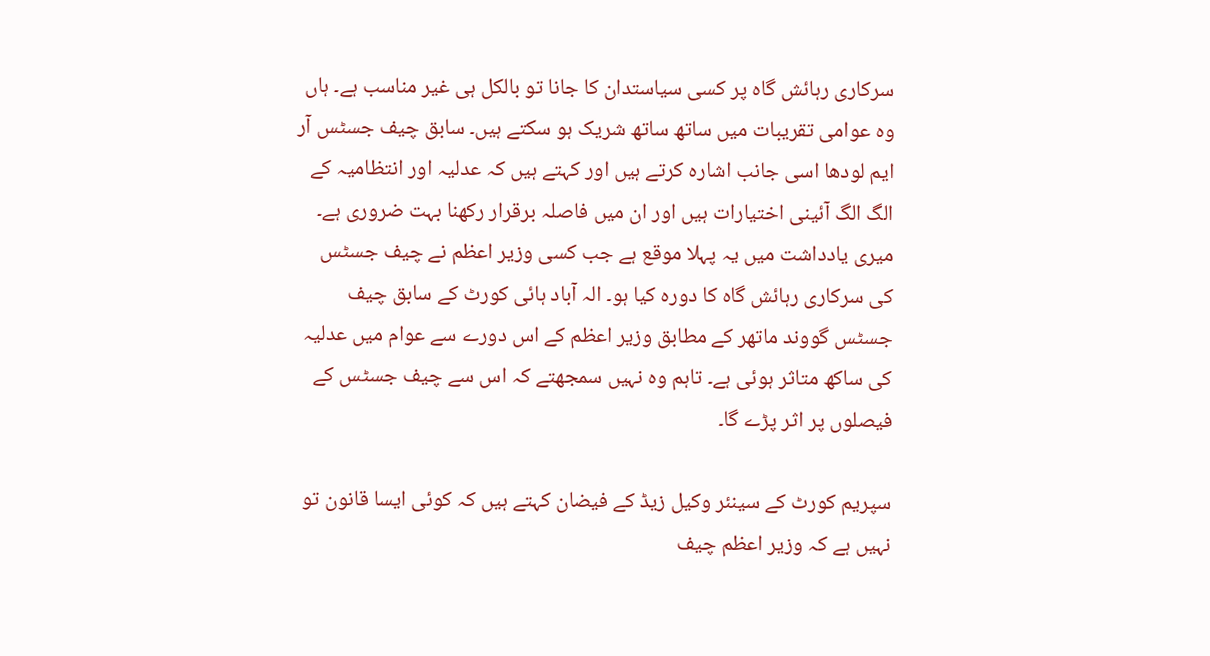سرکاری رہائش گاہ پر کسی سیاستدان کا جانا تو بالکل ہی غیر مناسب ہے۔ ہاں وہ عوامی تقریبات میں ساتھ ساتھ شریک ہو سکتے ہیں۔ سابق چیف جسٹس آر ایم لودھا اسی جانب اشارہ کرتے ہیں اور کہتے ہیں کہ عدلیہ اور انتظامیہ کے الگ الگ آئینی اختیارات ہیں اور ان میں فاصلہ برقرار رکھنا بہت ضروری ہے۔ میری یادداشت میں یہ پہلا موقع ہے جب کسی وزیر اعظم نے چیف جسٹس کی سرکاری رہائش گاہ کا دورہ کیا ہو۔ الہ آباد ہائی کورٹ کے سابق چیف جسٹس گووند ماتھر کے مطابق وزیر اعظم کے اس دورے سے عوام میں عدلیہ کی ساکھ متاثر ہوئی ہے۔ تاہم وہ نہیں سمجھتے کہ اس سے چیف جسٹس کے فیصلوں پر اثر پڑے گا۔

سپریم کورٹ کے سینئر وکیل زیڈ کے فیضان کہتے ہیں کہ کوئی ایسا قانون تو نہیں ہے کہ وزیر اعظم چیف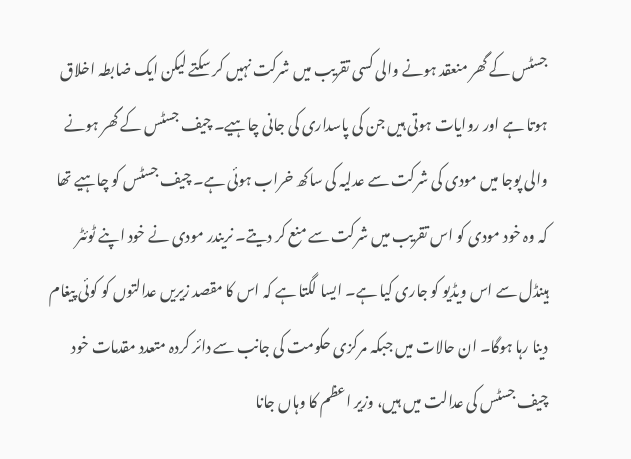جسٹس کے گھر منعقد ہونے والی کسی تقریب میں شرکت نہیں کر سکتے لیکن ایک ضابطہ اخلاق ہوتا ہے اور روایات ہوتی ہیں جن کی پاسداری کی جانی چاہیے۔ چیف جسٹس کے گھر ہونے والی پوجا میں مودی کی شرکت سے عدلیہ کی ساکھ خراب ہوئی ہے۔ چیف جسٹس کو چاہیے تھا کہ وہ خود مودی کو اس تقریب میں شرکت سے منع کر دیتے۔ نریندر مودی نے خود اپنے ٹوئٹر ہینڈل سے اس ویڈیو کو جاری کیا ہے۔ ایسا لگتا ہے کہ اس کا مقصد زیریں عدالتوں کو کوئی پیغام دینا رہا ہوگا۔ ان حالات میں جبکہ مرکزی حکومت کی جانب سے دائر کردہ متعدد مقدمات خود چیف جسٹس کی عدالت میں ہیں، وزیر اعظم کا وہاں جانا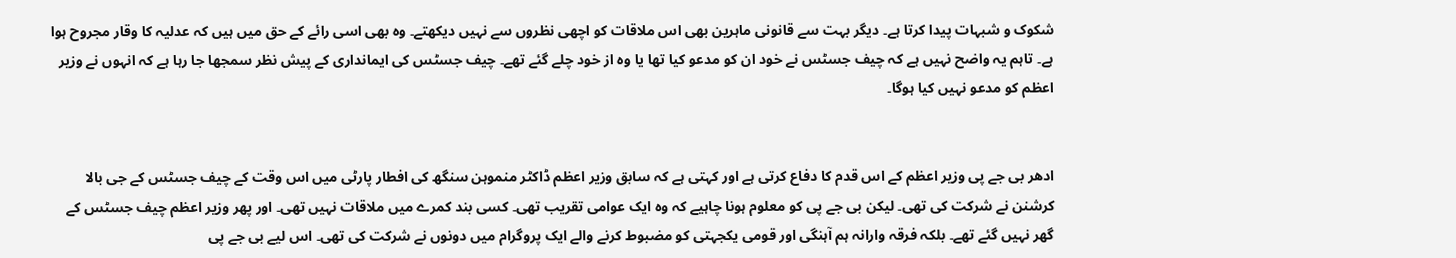شکوک و شبہات پیدا کرتا ہے۔ دیگر بہت سے قانونی ماہرین بھی اس ملاقات کو اچھی نظروں سے نہیں دیکھتے۔ وہ بھی اسی رائے کے حق میں ہیں کہ عدلیہ کا وقار مجروح ہوا ہے۔ تاہم یہ واضح نہیں ہے کہ چیف جسٹس نے خود ان کو مدعو کیا تھا یا وہ از خود چلے گئے تھے۔ چیف جسٹس کی ایمانداری کے پیش نظر سمجھا جا رہا ہے کہ انہوں نے وزیر اعظم کو مدعو نہیں کیا ہوگا۔


ادھر بی جے پی وزیر اعظم کے اس قدم کا دفاع کرتی ہے اور کہتی ہے کہ سابق وزیر اعظم ڈاکٹر منموہن سنگھ کی افطار پارٹی میں اس وقت کے چیف جسٹس کے جی بالا کرشنن نے شرکت کی تھی۔ لیکن بی جے پی کو معلوم ہونا چاہیے کہ وہ ایک عوامی تقریب تھی۔ کسی بند کمرے میں ملاقات نہیں تھی۔ اور پھر وزیر اعظم چیف جسٹس کے گھر نہیں گئے تھے۔ بلکہ فرقہ وارانہ ہم آہنگی اور قومی یکجہتی کو مضبوط کرنے والے ایک پروگرام میں دونوں نے شرکت کی تھی۔ اس لیے بی جے پی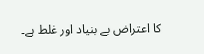کا اعتراض بے بنیاد اور غلط ہے۔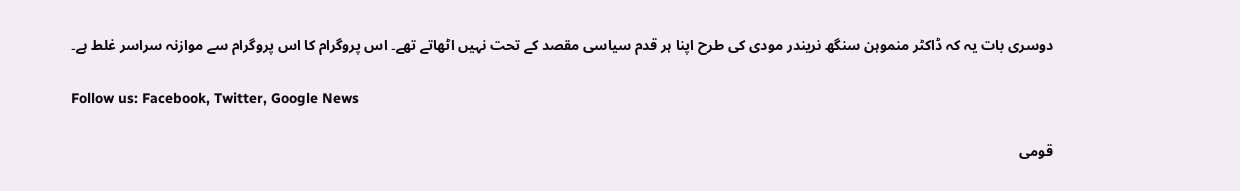دوسری بات یہ کہ ڈاکٹر منموہن سنگھ نریندر مودی کی طرح اپنا ہر قدم سیاسی مقصد کے تحت نہیں اٹھاتے تھے۔ اس پروگرام کا اس پروگرام سے موازنہ سراسر غلط ہے۔

Follow us: Facebook, Twitter, Google News

قومی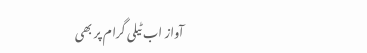آواز اب ٹیلی گرام پر بھی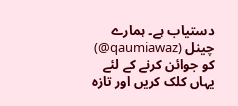دستیاب ہے۔ ہمارے چینل (qaumiawaz@) کو جوائن کرنے کے لئے یہاں کلک کریں اور تازہ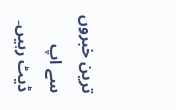ترین خبروں سے اپ ڈیٹ رہیں۔